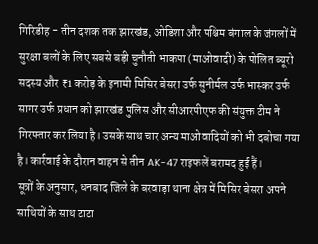गिरिडीह - तीन दशक तक झारखंड, ओडिशा और पश्चिम बंगाल के जंगलों में सुरक्षा बलों के लिए सबसे बड़ी चुनौती भाकपा (माओवादी) के पोलित ब्यूरो सदस्य और ₹1 करोड़ के इनामी मिसिर बेसरा उर्फ सुनीर्मल उर्फ भास्कर उर्फ सागर उर्फ प्रधान को झारखंड पुलिस और सीआरपीएफ की संयुक्त टीम ने गिरफ्तार कर लिया है। उसके साथ चार अन्य माओवादियों को भी दबोचा गया है। कार्रवाई के दौरान वाहन से तीन AK-47 राइफलें बरामद हुई हैं।
सूत्रों के अनुसार, धनबाद जिले के बरवाड़ा थाना क्षेत्र में मिसिर बेसरा अपने साथियों के साथ टाटा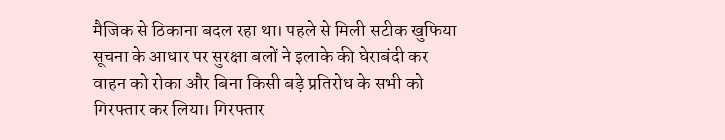मैजिक से ठिकाना बदल रहा था। पहले से मिली सटीक खुफिया सूचना के आधार पर सुरक्षा बलों ने इलाके की घेराबंदी कर वाहन को रोका और बिना किसी बड़े प्रतिरोध के सभी को गिरफ्तार कर लिया। गिरफ्तार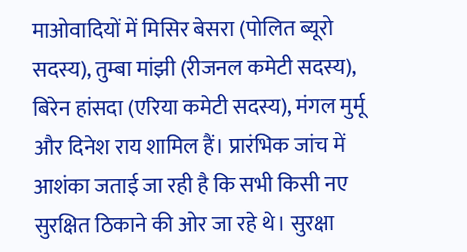माओवादियों में मिसिर बेसरा (पोलित ब्यूरो सदस्य), तुम्बा मांझी (रीजनल कमेटी सदस्य), बिरेन हांसदा (एरिया कमेटी सदस्य), मंगल मुर्मू और दिनेश राय शामिल हैं। प्रारंभिक जांच में आशंका जताई जा रही है कि सभी किसी नए सुरक्षित ठिकाने की ओर जा रहे थे। सुरक्षा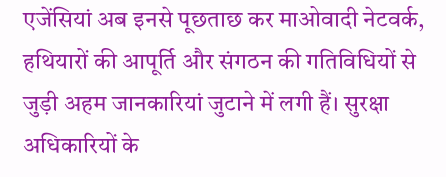एजेंसियां अब इनसे पूछताछ कर माओवादी नेटवर्क, हथियारों की आपूर्ति और संगठन की गतिविधियों से जुड़ी अहम जानकारियां जुटाने में लगी हैं। सुरक्षा अधिकारियों के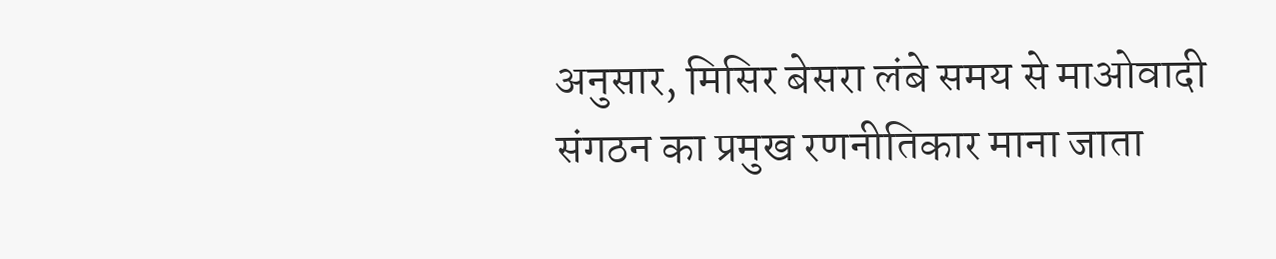अनुसार, मिसिर बेसरा लंबे समय से माओवादी संगठन का प्रमुख रणनीतिकार माना जाता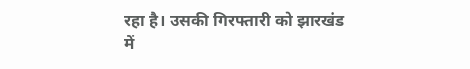रहा है। उसकी गिरफ्तारी को झारखंड में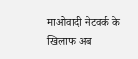माओवादी नेटवर्क के खिलाफ अब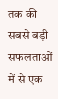तक की सबसे बड़ी सफलताओं में से एक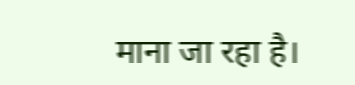माना जा रहा है।